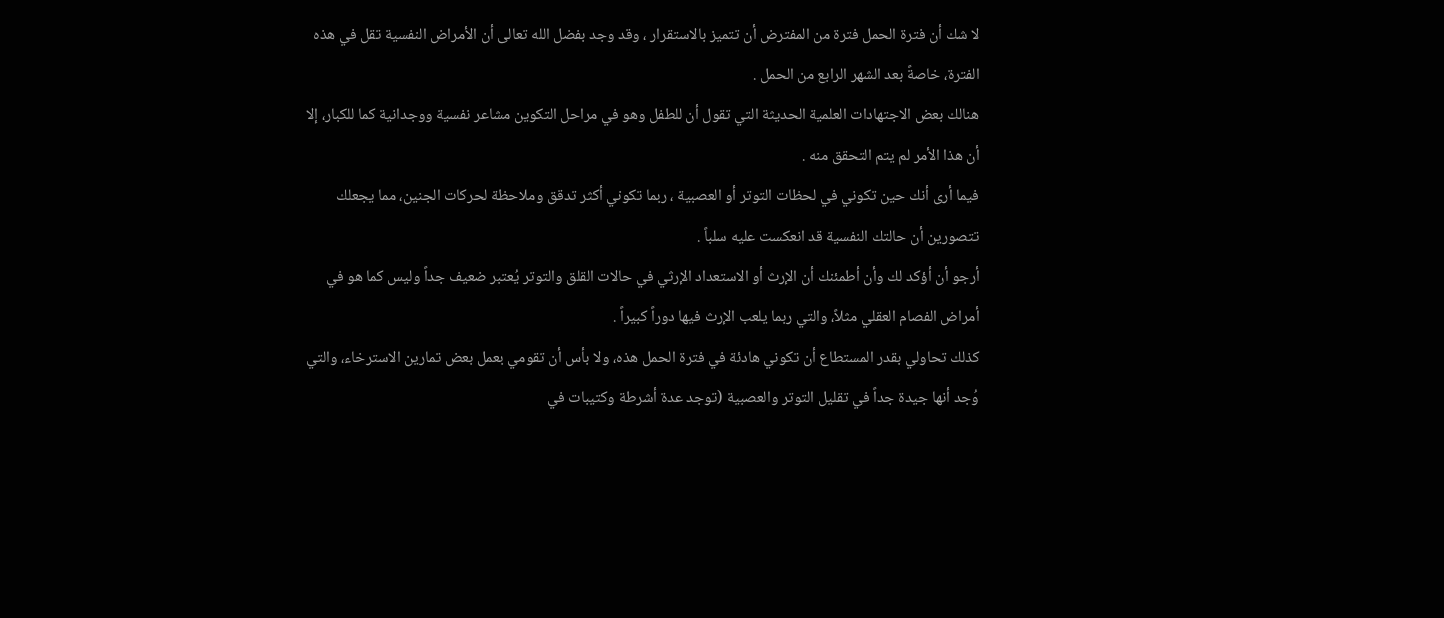لا شك أن فترة الحمل فترة من المفترض أن تتميز بالاستقرار ، وقد وجد بفضل الله تعالى أن الأمراض النفسية تقل في هذه الفترة، خاصةً بعد الشهر الرابع من الحمل .
هنالك بعض الاجتهادات العلمية الحديثة التي تقول أن للطفل وهو في مراحل التكوين مشاعر نفسية ووجدانية كما للكبار، إلا أن هذا الأمر لم يتم التحقق منه .
فيما أرى أنك حين تكوني في لحظات التوتر أو العصبية ، ربما تكوني أكثر تدقق وملاحظة لحركات الجنين، مما يجعلك تتصورين أن حالتك النفسية قد انعكست عليه سلباً .
أرجو أن أؤكد لك وأن أطمئنك أن الإرث أو الاستعداد الإرثي في حالات القلق والتوتر يُعتبر ضعيف جداً وليس كما هو في أمراض الفصام العقلي مثلاً، والتي ربما يلعب الإرث فيها دوراً كبيراً .
كذلك تحاولي بقدر المستطاع أن تكوني هادئة في فترة الحمل هذه، ولا بأس أن تقومي بعمل بعض تمارين الاسترخاء، والتي وُجد أنها جيدة جداً في تقليل التوتر والعصبية (توجد عدة أشرطة وكتيبات في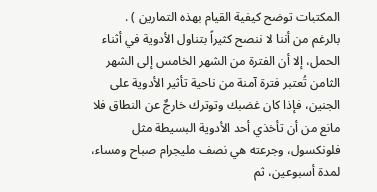المكتبات توضح كيفية القيام بهذه التمارين ) .
بالرغم من أننا لا ننصح كثيراً بتناول الأدوية في أثناء الحمل، إلا أن الفترة من الشهر الخامس إلى الشهر الثامن تُعتبر فترة آمنة من ناحية تأثير الأدوية على الجنين، فإذا كان غضبك وتوترك خارجٌ عن النطاق فلا مانع من أن تأخذي أحد الأدوية البسيطة مثل فلونكسول، وجرعته هي نصف مليجرام صباح ومساء، لمدة أسبوعين، ثم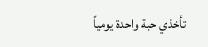تأخذي حبة واحدة يومياً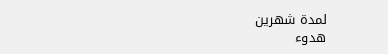لمدة شهرين
هدوء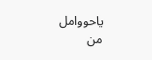ياحووامل
من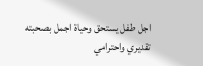اجل طفل يستحق وحياة اجمل بصحبته
تقديري واحترامي